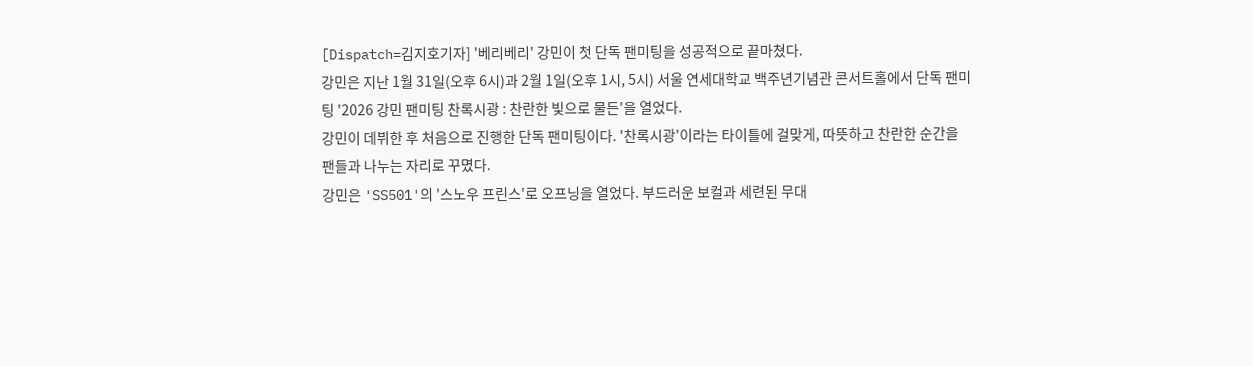[Dispatch=김지호기자] '베리베리' 강민이 첫 단독 팬미팅을 성공적으로 끝마쳤다.
강민은 지난 1월 31일(오후 6시)과 2월 1일(오후 1시, 5시) 서울 연세대학교 백주년기념관 콘서트홀에서 단독 팬미팅 '2026 강민 팬미팅 찬록시광 : 찬란한 빛으로 물든'을 열었다.
강민이 데뷔한 후 처음으로 진행한 단독 팬미팅이다. '찬록시광'이라는 타이틀에 걸맞게, 따뜻하고 찬란한 순간을 팬들과 나누는 자리로 꾸몄다.
강민은 'SS501'의 '스노우 프린스'로 오프닝을 열었다. 부드러운 보컬과 세련된 무대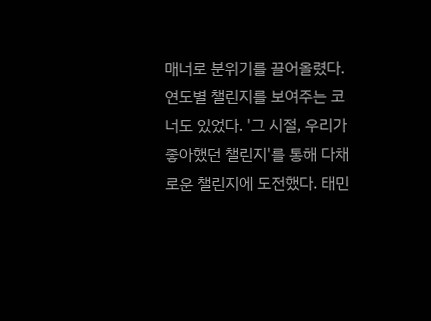매너로 분위기를 끌어올렸다.
연도별 챌린지를 보여주는 코너도 있었다. '그 시절, 우리가 좋아했던 챌린지'를 통해 다채로운 챌린지에 도전했다. 태민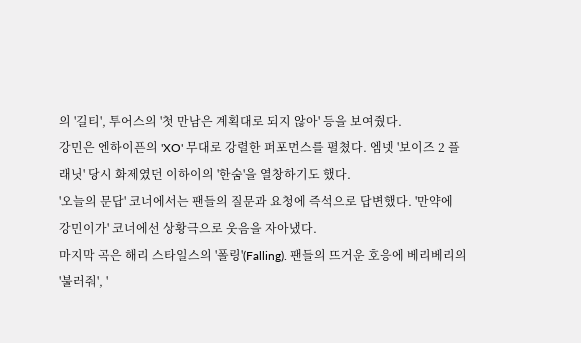의 '길티', 투어스의 '첫 만남은 계획대로 되지 않아' 등을 보여줬다.
강민은 엔하이픈의 'XO' 무대로 강렬한 퍼포먼스를 펼쳤다. 엠넷 '보이즈 2 플래닛' 당시 화제였던 이하이의 '한숨'을 열창하기도 했다.
'오늘의 문답' 코너에서는 팬들의 질문과 요청에 즉석으로 답변했다. '만약에 강민이가' 코너에선 상황극으로 웃음을 자아냈다.
마지막 곡은 해리 스타일스의 '폴링'(Falling). 팬들의 뜨거운 호응에 베리베리의 '불러줘', '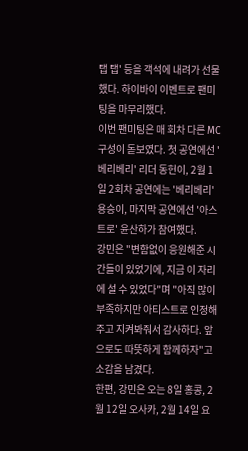탭 탭' 등을 객석에 내려가 선물했다. 하이바이 이벤트로 팬미팅을 마무리했다.
이번 팬미팅은 매 회차 다른 MC 구성이 돋보였다. 첫 공연에선 '베리베리' 리더 동헌이, 2월 1일 2회차 공연에는 '베리베리' 용승이, 마지막 공연에선 '아스트로' 윤산하가 참여했다.
강민은 "변함없이 응원해준 시간들이 있었기에, 지금 이 자리에 설 수 있었다"며 "아직 많이 부족하지만 아티스트로 인정해주고 지켜봐줘서 감사하다. 앞으로도 따뜻하게 함께하자"고 소감을 남겼다.
한편, 강민은 오는 8일 홍콩, 2월 12일 오사카, 2월 14일 요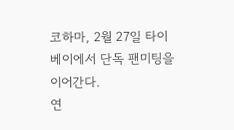코하마, 2월 27일 타이베이에서 단독 팬미팅을 이어간다.
연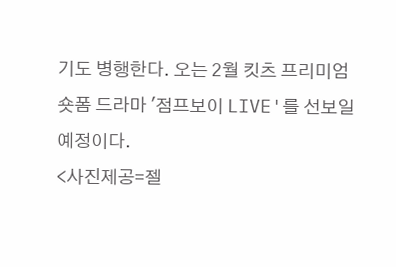기도 병행한다. 오는 2월 킷츠 프리미엄 숏폼 드라마 '점프보이 LIVE'를 선보일 예정이다.
<사진제공=젤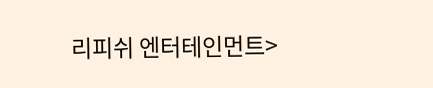리피쉬 엔터테인먼트>